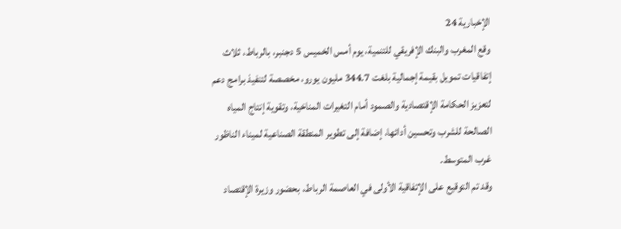الإخبارية 24
وقع المغرب والبنك الإفريقي للتنمية، يوم أمس الخميس 5 دجنبر، بالرباط، ثلاث إتفاقيات تمويل بقيمة إجمالية بلغت 344.7 مليون يورو، مخصصة لتنفيذ برامج دعم لتعزيز الحكامة الإقتصادية والصمود أمام التغيرات المناخية، وتقوية إنتاج المياه الصالحة للشرب وتحسين أدائها، إضافة إلى تطوير المنطقة الصناعية لميناء الناظور غرب المتوسط.
وقد تم التوقيع على الإتفاقية الأولى في العاصمة الرباط، بحضور وزيرة الإقتصاد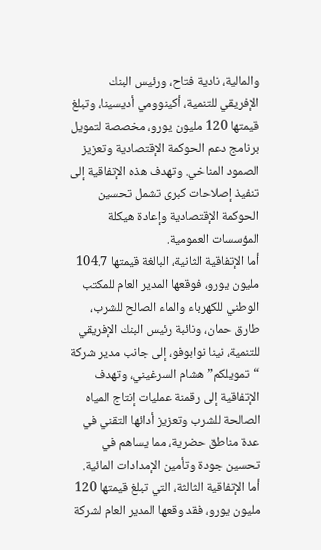والمالية، نادية فتاح، ورئيس البنك الإفريقي للتنمية، أكينوومي أديسينا، وتبلغ قيمتها 120 مليون يورو، مخصصة لتمويل برنامج دعم الحوكمة الإقتصادية وتعزيز الصمود المناخي. وتهدف هذه الإتفاقية إلى تنفيذ إصلاحات كبرى تشمل تحسين الحوكمة الإقتصادية وإعادة هيكلة المؤسسات العمومية.
أما الإتفاقية الثانية، البالغة قيمتها 104.7 مليون يورو، فوقعها المدير العام للمكتب الوطني للكهرباء والماء الصالح للشرب، طارق حمان، ونائبة رئيس البنك الإفريقي للتنمية، نينا نوابوفو، إلى جانب مدير شركة “تمويلكم” هشام السرغيني، وتهدف الإتفاقية إلى رقمنة عمليات إنتاج المياه الصالحة للشرب وتعزيز أدائها التقني في عدة مناطق حضرية، مما يساهم في تحسين جودة وتأمين الإمدادات المائية.
أما الإتفاقية الثالثة، التي تبلغ قيمتها 120 مليون يورو، فقد وقعها المدير العام لشركة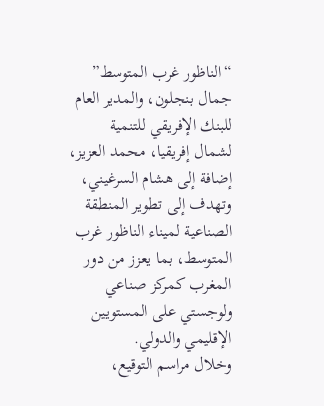“الناظور غرب المتوسط” جمال بنجلون، والمدير العام للبنك الإفريقي للتنمية لشمال إفريقيا، محمد العزيز، إضافة إلى هشام السرغيني، وتهدف إلى تطوير المنطقة الصناعية لميناء الناظور غرب المتوسط، بما يعزز من دور المغرب كمركز صناعي ولوجستي على المستويين الإقليمي والدولي.
وخلال مراسم التوقيع،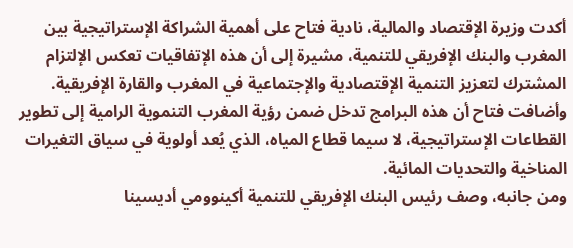أكدت وزيرة الإقتصاد والمالية، نادية فتاح على أهمية الشراكة الإستراتيجية بين المغرب والبنك الإفريقي للتنمية، مشيرة إلى أن هذه الإتفاقيات تعكس الإلتزام المشترك لتعزيز التنمية الإقتصادية والإجتماعية في المغرب والقارة الإفريقية.
وأضافت فتاح أن هذه البرامج تدخل ضمن رؤية المغرب التنموية الرامية إلى تطوير القطاعات الإستراتيجية، لا سيما قطاع المياه، الذي يُعد أولوية في سياق التغيرات المناخية والتحديات المائية.
ومن جانبه، وصف رئيس البنك الإفريقي للتنمية أكينوومي أديسينا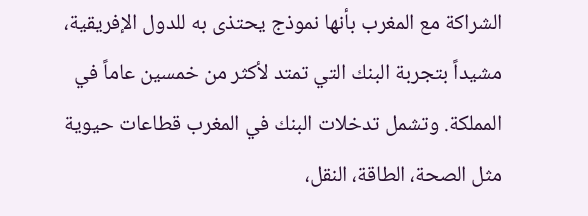الشراكة مع المغرب بأنها نموذج يحتذى به للدول الإفريقية، مشيداً بتجربة البنك التي تمتد لأكثر من خمسين عاماً في المملكة. وتشمل تدخلات البنك في المغرب قطاعات حيوية مثل الصحة، الطاقة، النقل،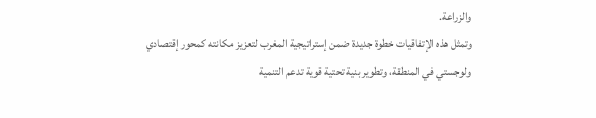والزراعة.
وتمثل هذه الإتفاقيات خطوة جديدة ضمن إستراتيجية المغرب لتعزيز مكانته كمحور إقتصادي ولوجستي في المنطقة، وتطوير بنية تحتية قوية تدعم التنمية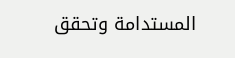المستدامة وتحقق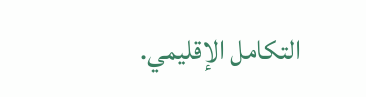التكامل الإقليمي.